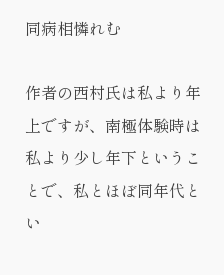同病相憐れむ

作者の西村氏は私より年上ですが、南極体験時は私より少し年下ということで、私とほぼ同年代とい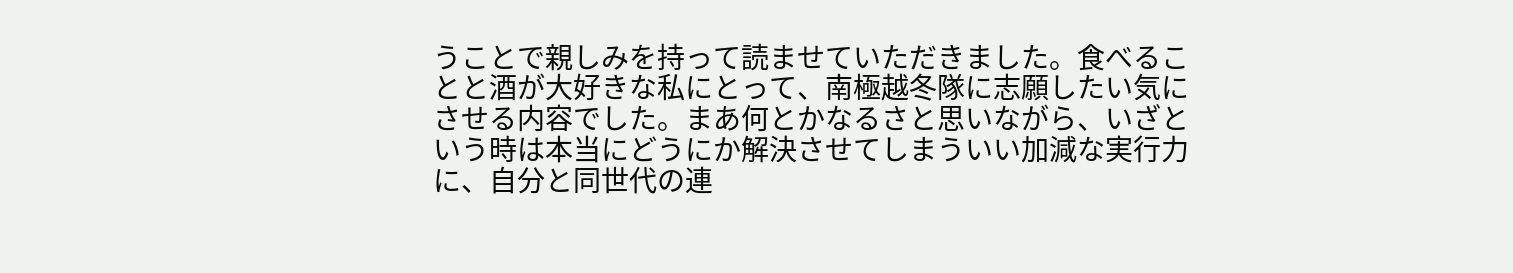うことで親しみを持って読ませていただきました。食べることと酒が大好きな私にとって、南極越冬隊に志願したい気にさせる内容でした。まあ何とかなるさと思いながら、いざという時は本当にどうにか解決させてしまういい加減な実行力に、自分と同世代の連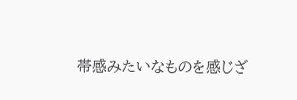帯感みたいなものを感じざ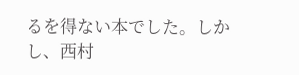るを得ない本でした。しかし、西村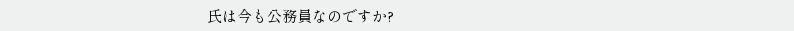氏は今も公務員なのですか?